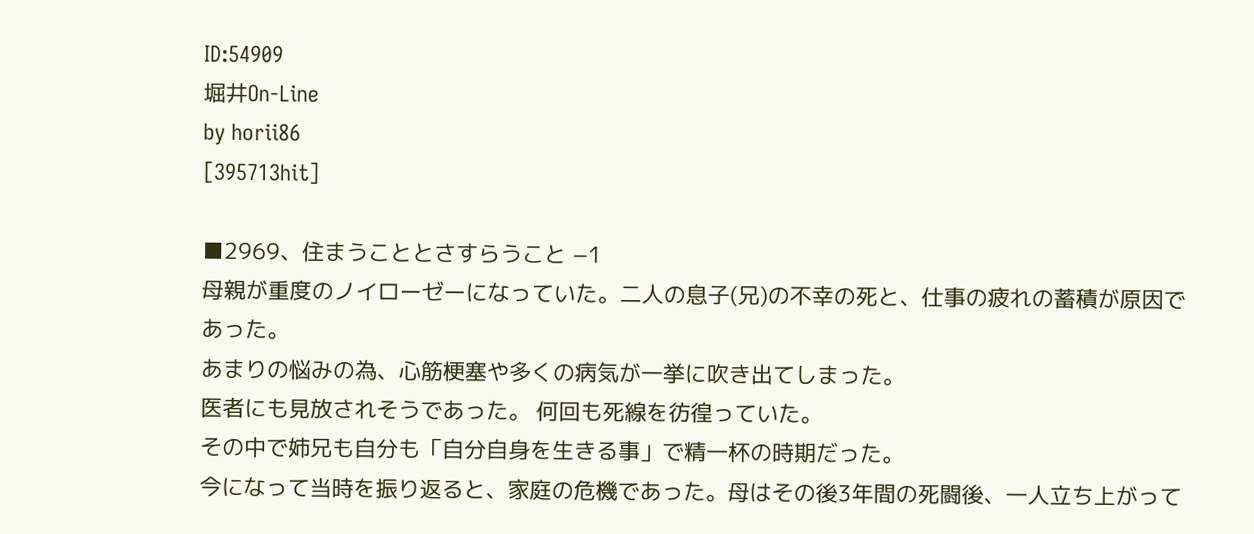ID:54909
堀井On-Line
by horii86
[395713hit]

■2969、住まうこととさすらうこと −1
母親が重度のノイローゼーになっていた。二人の息子(兄)の不幸の死と、仕事の疲れの蓄積が原因であった。
あまりの悩みの為、心筋梗塞や多くの病気が一挙に吹き出てしまった。
医者にも見放されそうであった。 何回も死線を彷徨っていた。
その中で姉兄も自分も「自分自身を生きる事」で精一杯の時期だった。
今になって当時を振り返ると、家庭の危機であった。母はその後3年間の死闘後、一人立ち上がって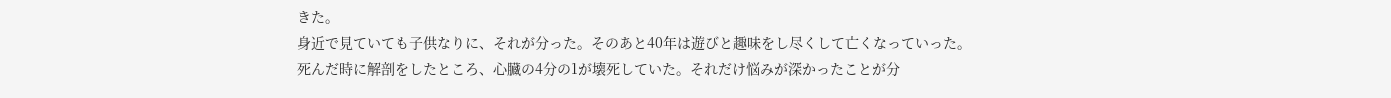きた。
身近で見ていても子供なりに、それが分った。そのあと40年は遊びと趣味をし尽くして亡くなっていった。
死んだ時に解剖をしたところ、心臓の4分の1が壊死していた。それだけ悩みが深かったことが分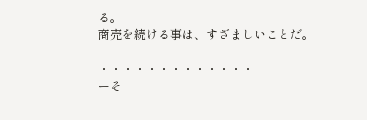る。
商売を続ける事は、すざましいことだ。

・・・・・・・・・・・・・
ーそ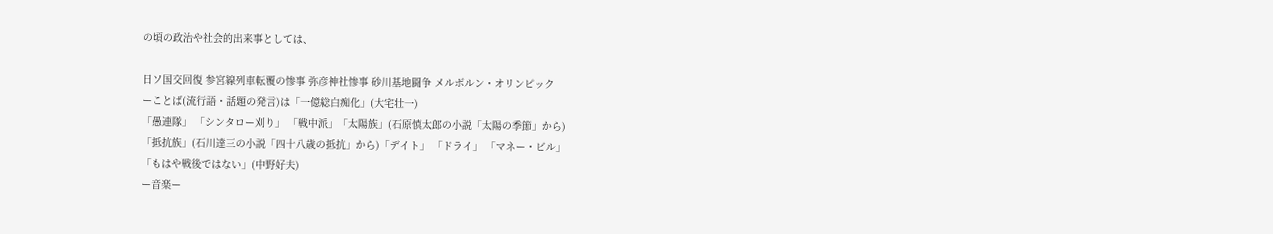の頃の政治や社会的出来事としては、

日ソ国交回復 参宮線列車転覆の惨事 弥彦神社惨事 砂川基地闘争 メルボルン・オリンピック
ーことば(流行語・話題の発言)は「一億総白痴化」(大宅壮一)
「愚連隊」 「シンタロー刈り」 「戦中派」「太陽族」(石原慎太郎の小説「太陽の季節」から)
「抵抗族」(石川達三の小説「四十八歳の抵抗」から)「デイト」 「ドライ」 「マネー・ビル」
「もはや戦後ではない」(中野好夫)
ー音楽ー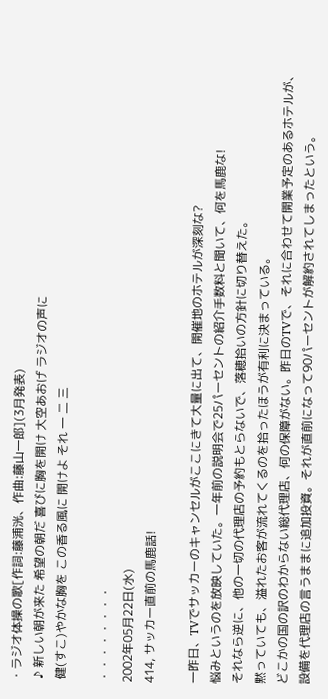・ラジオ体操の歌[作詞:藤浦洸、作曲:藤山一郎](3月発表)
 ♪ 新しい朝が来た 希望の朝だ 喜びに胸を開け 大空あおげ ラジオの声に
 健(すこ)やかな胸を この香る風に 開けよ それ 一 二 三

・・・・・・・・
2002年05月22日(水)
414, サッカー直前の馬鹿話!

一昨日、TVでサッカーのキャンセルがここにきて大量に出て、開催地のホテルが深刻な?
悩みというのを放映していた。一年前の説明会で25パーセントの紹介手数料と聞いて、何を馬鹿な!
それなら逆に、他の一切の代理店の予約もとらないで、落穂拾いの方針に切り替えた。
黙っていても、溢れたお客が流れてくるのを拾ったほうが有利に決まっている。
どこかの国の訳のわからない総代理店、何の保障がない。昨日のTVで、それに合わせて開業予定のあるホテルが、
設備を代理店の言うままに追加投資。それが直前になって90パーセントが解約されてしまったという。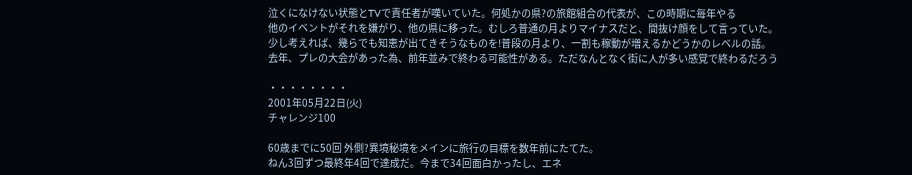泣くになけない状態とTVで責任者が嘆いていた。何処かの県?の旅館組合の代表が、この時期に毎年やる
他のイベントがそれを嫌がり、他の県に移った。むしろ普通の月よりマイナスだと、間抜け顔をして言っていた。
少し考えれば、幾らでも知恵が出てきそうなものを!普段の月より、一割も稼動が増えるかどうかのレベルの話。
去年、プレの大会があった為、前年並みで終わる可能性がある。ただなんとなく街に人が多い感覚で終わるだろう

・・・・・・・・
2001年05月22日(火)
チャレンジ100

60歳までに50回 外側?異境秘境をメインに旅行の目標を数年前にたてた。
ねん3回ずつ最終年4回で達成だ。今まで34回面白かったし、エネ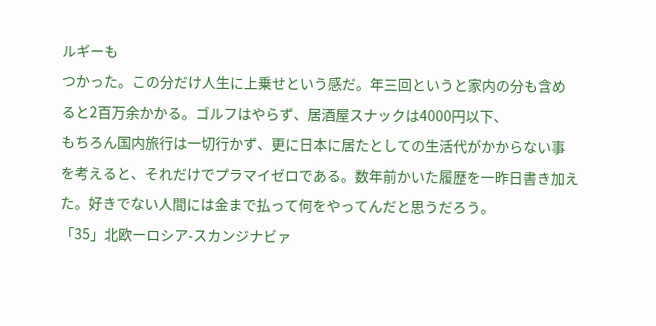ルギーも
つかった。この分だけ人生に上乗せという感だ。年三回というと家内の分も含め
ると2百万余かかる。ゴルフはやらず、居酒屋スナックは4000円以下、
もちろん国内旅行は一切行かず、更に日本に居たとしての生活代がかからない事
を考えると、それだけでプラマイゼロである。数年前かいた履歴を一昨日書き加え
た。好きでない人間には金まで払って何をやってんだと思うだろう。
「35」北欧ーロシア-スカンジナビァ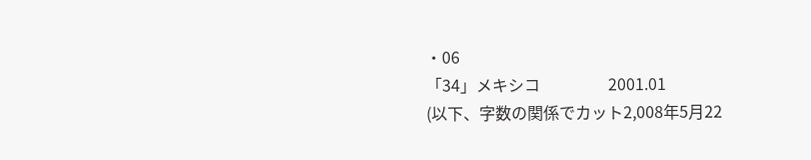・06
「34」メキシコ                 2001.01
(以下、字数の関係でカット2,008年5月22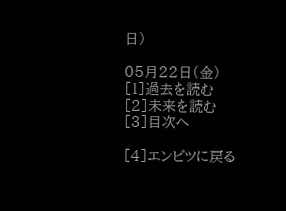日)

05月22日(金)
[1]過去を読む
[2]未来を読む
[3]目次へ

[4]エンピツに戻る